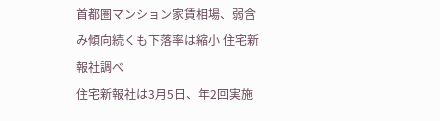首都圏マンション家賃相場、弱含み傾向続くも下落率は縮小 住宅新報社調べ
住宅新報社は3月5日、年2回実施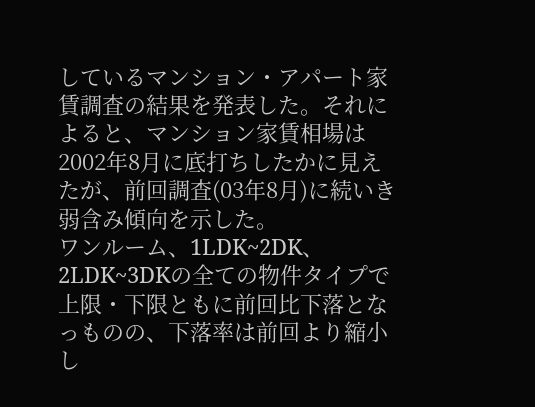しているマンション・アパート家賃調査の結果を発表した。それによると、マンション家賃相場は2002年8月に底打ちしたかに見えたが、前回調査(03年8月)に続いき弱含み傾向を示した。
ワンルーム、1LDK~2DK、2LDK~3DKの全ての物件タイプで上限・下限ともに前回比下落となっものの、下落率は前回より縮小し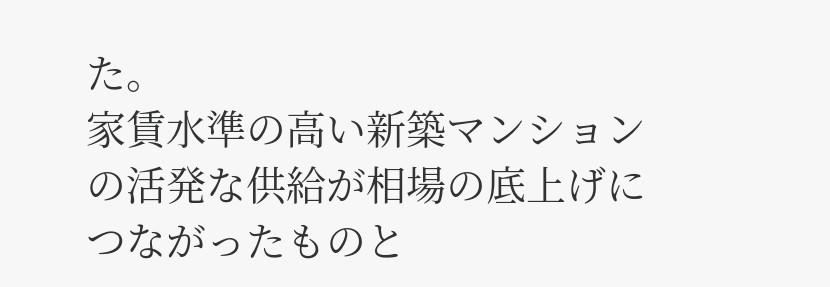た。
家賃水準の高い新築マンションの活発な供給が相場の底上げにつながったものと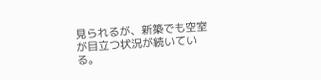見られるが、新築でも空室が目立つ状況が続いている。